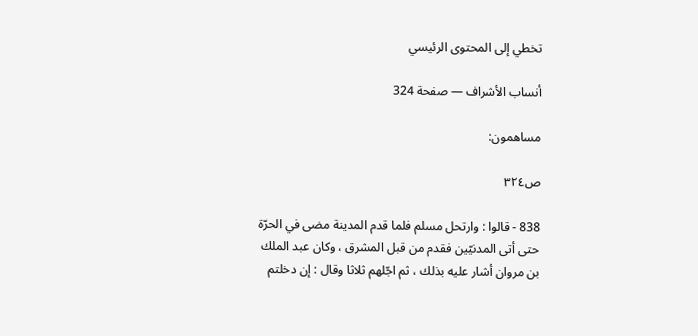تخطي إلى المحتوى الرئيسي

أنساب الأشراف — صفحة 324

مساهمون:

ص٣٢٤

838 - قالوا : وارتحل مسلم فلما قدم المدينة مضى في الحرّة حتى أتى المدنيّين فقدم من قبل المشرق ، وكان عبد الملك بن مروان أشار عليه بذلك ، ثم اجّلهم ثلاثا وقال : إن دخلتم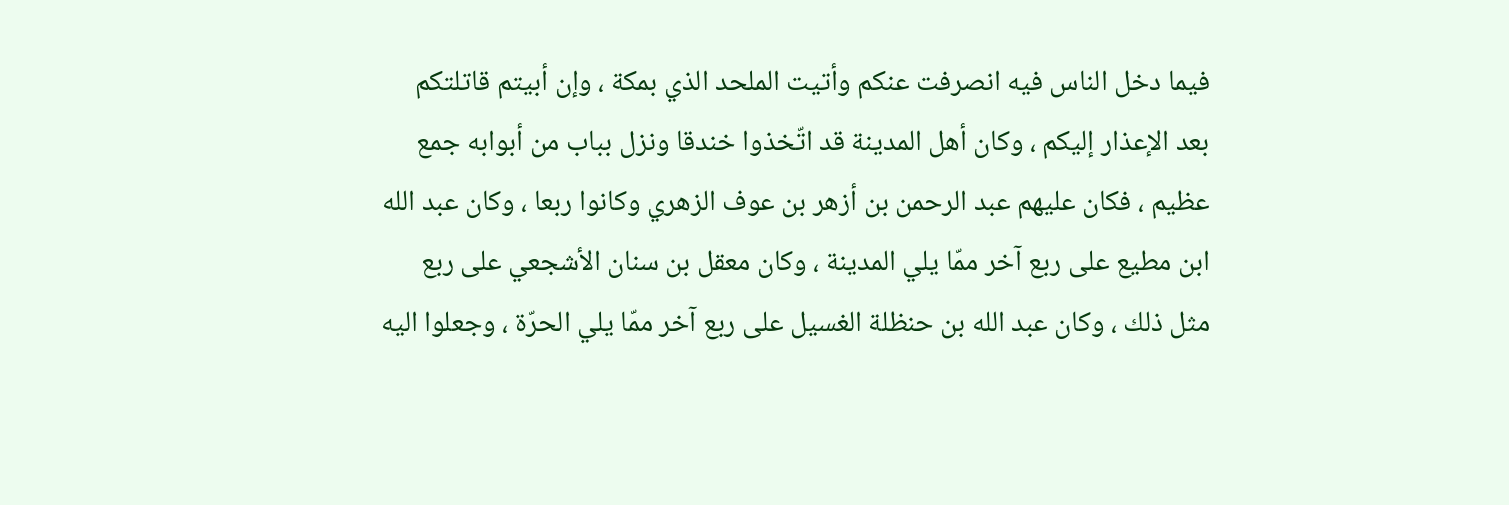فيما دخل الناس فيه انصرفت عنكم وأتيت الملحد الذي بمكة ، وإن أبيتم قاتلتكم بعد الإعذار إليكم ، وكان أهل المدينة قد اتّخذوا خندقا ونزل بباب من أبوابه جمع عظيم ، فكان عليهم عبد الرحمن بن أزهر بن عوف الزهري وكانوا ربعا ، وكان عبد الله ابن مطيع على ربع آخر ممّا يلي المدينة ، وكان معقل بن سنان الأشجعي على ربع مثل ذلك ، وكان عبد الله بن حنظلة الغسيل على ربع آخر ممّا يلي الحرّة ، وجعلوا اليه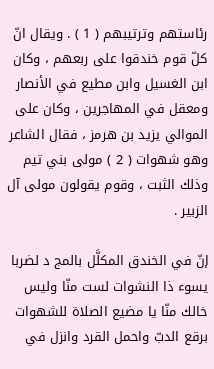رئاستهم وترتيبهم ( 1 ) . ويقال انّ كلّ قوم خندقوا على ربعهم ، وكان ابن الغسيل وابن مطيع في الأنصار ومعقل في المهاجرين ، وكان على الموالي يزيد بن هرمز ، فقال الشاعر وهو شهوات ( 2 ) مولى بني تيم وذلك الثبت ، وقوم يقولون مولى آل الزبير .

إنّ في الخندق المكلَّل بالمج د لضربا يسوء ذا النشوات لست منّا وليس خالك منّا يا مضيع الصلاة للشهوات برقع الدبّ واحمل القرد وانزل في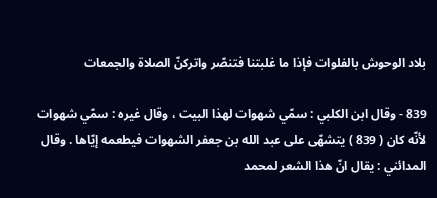بلاد الوحوش بالفلوات فإذا ما غلبتنا فتنصّر واتركنّ الصلاة والجمعات

839 - وقال ابن الكلبي : سمّي شهوات لهذا البيت ، وقال غيره : سمّي شهوات لأنّه كان ( 839 ) يتشهّى على عبد الله بن جعفر الشهوات فيطعمه إيّاها . وقال المدائني : يقال انّ هذا الشعر لمحمد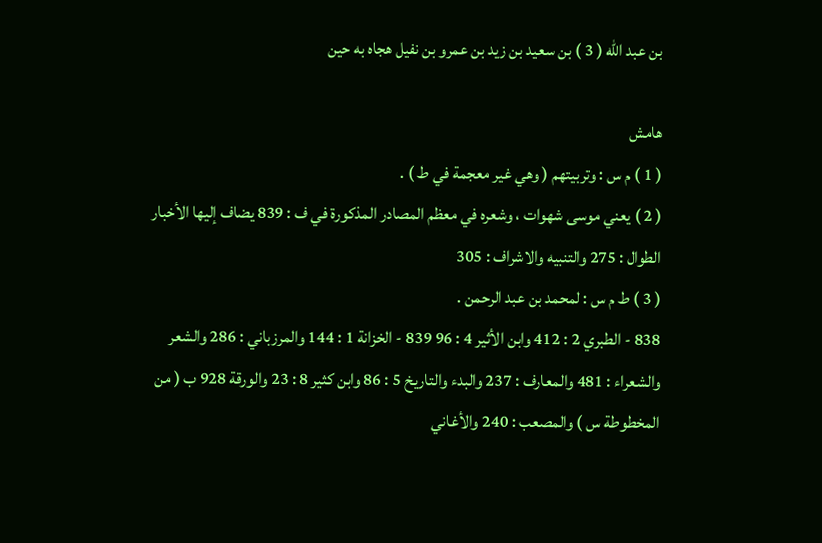بن عبد الله ( 3 ) بن سعيد بن زيد بن عمرو بن نفيل هجاه به حين

هامش
( 1 ) م س : وتربيتهم ( وهي غير معجمة في ط ) .
( 2 ) يعني موسى شهوات ، وشعره في معظم المصادر المذكورة في ف : 839 يضاف إليها الأخبار الطوال : 275 والتنبيه والاشراف : 305
( 3 ) ط م س : لمحمد بن عبد الرحمن .
838 - الطبري 2 : 412 وابن الأثير 4 : 96 839 - الخزانة 1 : 144 والمرزباني : 286 والشعر والشعراء : 481 والمعارف : 237 والبدء والتاريخ 5 : 86 وابن كثير 8 : 23 والورقة 928 ب ( من المخطوطة س ) والمصعب : 240 والأغاني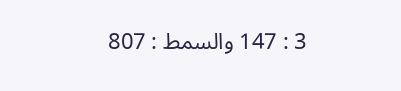3 : 147 والسمط : 807